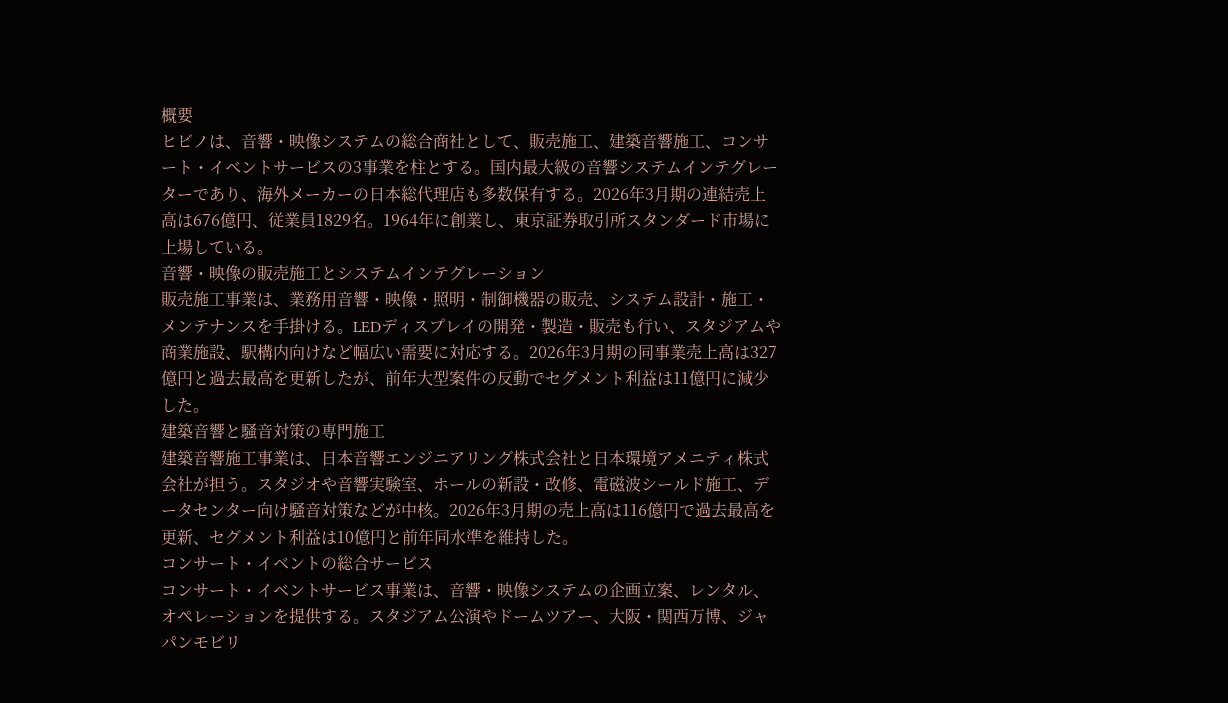概要
ヒビノは、音響・映像システムの総合商社として、販売施工、建築音響施工、コンサート・イベントサービスの3事業を柱とする。国内最大級の音響システムインテグレーターであり、海外メーカーの日本総代理店も多数保有する。2026年3月期の連結売上高は676億円、従業員1829名。1964年に創業し、東京証券取引所スタンダード市場に上場している。
音響・映像の販売施工とシステムインテグレーション
販売施工事業は、業務用音響・映像・照明・制御機器の販売、システム設計・施工・メンテナンスを手掛ける。LEDディスプレイの開発・製造・販売も行い、スタジアムや商業施設、駅構内向けなど幅広い需要に対応する。2026年3月期の同事業売上高は327億円と過去最高を更新したが、前年大型案件の反動でセグメント利益は11億円に減少した。
建築音響と騒音対策の専門施工
建築音響施工事業は、日本音響エンジニアリング株式会社と日本環境アメニティ株式会社が担う。スタジオや音響実験室、ホールの新設・改修、電磁波シールド施工、データセンター向け騒音対策などが中核。2026年3月期の売上高は116億円で過去最高を更新、セグメント利益は10億円と前年同水準を維持した。
コンサート・イベントの総合サービス
コンサート・イベントサービス事業は、音響・映像システムの企画立案、レンタル、オペレーションを提供する。スタジアム公演やドームツアー、大阪・関西万博、ジャパンモビリ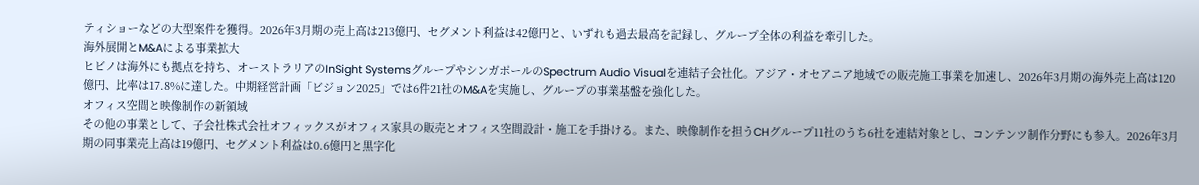ティショーなどの大型案件を獲得。2026年3月期の売上高は213億円、セグメント利益は42億円と、いずれも過去最高を記録し、グループ全体の利益を牽引した。
海外展開とM&Aによる事業拡大
ヒビノは海外にも拠点を持ち、オーストラリアのInSight SystemsグループやシンガポールのSpectrum Audio Visualを連結子会社化。アジア・オセアニア地域での販売施工事業を加速し、2026年3月期の海外売上高は120億円、比率は17.8%に達した。中期経営計画「ビジョン2025」では6件21社のM&Aを実施し、グループの事業基盤を強化した。
オフィス空間と映像制作の新領域
その他の事業として、子会社株式会社オフィックスがオフィス家具の販売とオフィス空間設計・施工を手掛ける。また、映像制作を担うCHグループ11社のうち6社を連結対象とし、コンテンツ制作分野にも参入。2026年3月期の同事業売上高は19億円、セグメント利益は0.6億円と黒字化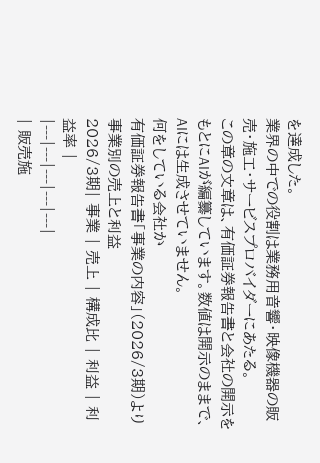を達成した。
業界の中での役割は業務用音響・映像機器の販売・施工・サービスプロバイダーにあたる。
この章の文章は、有価証券報告書と会社の開示をもとにAIが編纂しています。数値は開示のままで、AIには生成させていません。
何をしている会社か
有価証券報告書「事業の内容」(2026/3期)より
事業別の売上と利益
2026/3期| 事業 | 売上 | 構成比 | 利益 | 利益率 |
|---|---|---|---|---|
| 販売施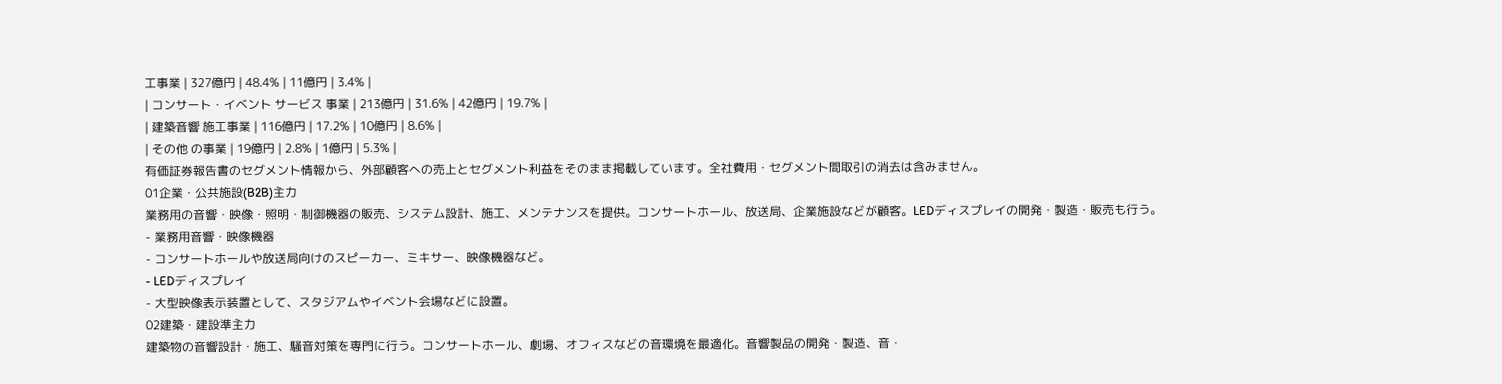工事業 | 327億円 | 48.4% | 11億円 | 3.4% |
| コンサート・イベント サービス 事業 | 213億円 | 31.6% | 42億円 | 19.7% |
| 建築音響 施工事業 | 116億円 | 17.2% | 10億円 | 8.6% |
| その他 の事業 | 19億円 | 2.8% | 1億円 | 5.3% |
有価証券報告書のセグメント情報から、外部顧客への売上とセグメント利益をそのまま掲載しています。全社費用・セグメント間取引の消去は含みません。
01企業・公共施設(B2B)主力
業務用の音響・映像・照明・制御機器の販売、システム設計、施工、メンテナンスを提供。コンサートホール、放送局、企業施設などが顧客。LEDディスプレイの開発・製造・販売も行う。
- 業務用音響・映像機器
- コンサートホールや放送局向けのスピーカー、ミキサー、映像機器など。
- LEDディスプレイ
- 大型映像表示装置として、スタジアムやイベント会場などに設置。
02建築・建設準主力
建築物の音響設計・施工、騒音対策を専門に行う。コンサートホール、劇場、オフィスなどの音環境を最適化。音響製品の開発・製造、音・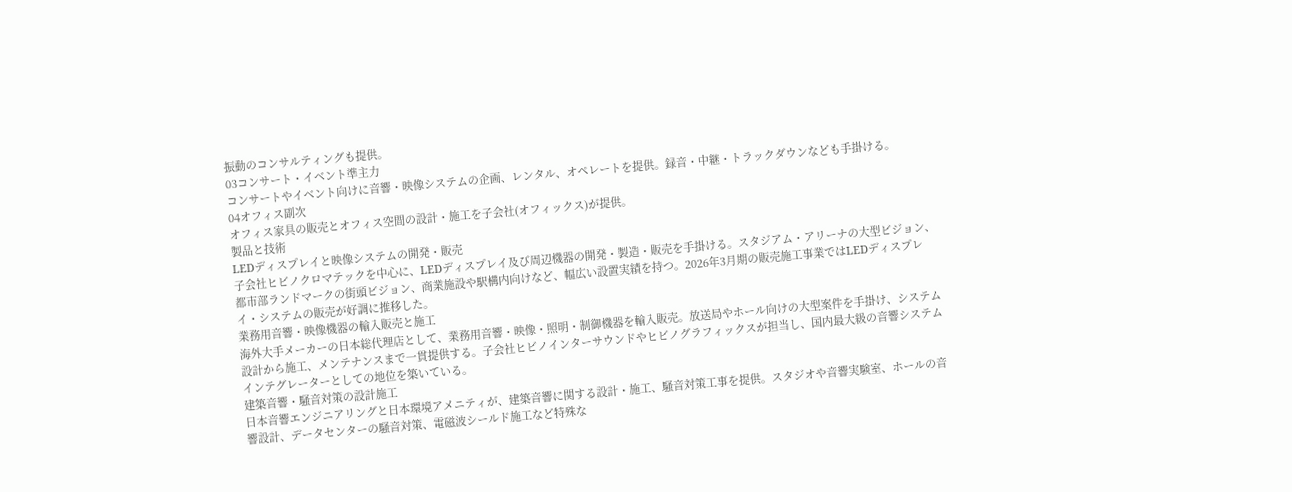振動のコンサルティングも提供。
03コンサート・イベント準主力
コンサートやイベント向けに音響・映像システムの企画、レンタル、オペレートを提供。録音・中継・トラックダウンなども手掛ける。
04オフィス副次
オフィス家具の販売とオフィス空間の設計・施工を子会社(オフィックス)が提供。
製品と技術
LEDディスプレイと映像システムの開発・販売
子会社ヒビノクロマテックを中心に、LEDディスプレイ及び周辺機器の開発・製造・販売を手掛ける。スタジアム・アリーナの大型ビジョン、都市部ランドマークの街頭ビジョン、商業施設や駅構内向けなど、幅広い設置実績を持つ。2026年3月期の販売施工事業ではLEDディスプレイ・システムの販売が好調に推移した。
業務用音響・映像機器の輸入販売と施工
海外大手メーカーの日本総代理店として、業務用音響・映像・照明・制御機器を輸入販売。放送局やホール向けの大型案件を手掛け、システム設計から施工、メンテナンスまで一貫提供する。子会社ヒビノインターサウンドやヒビノグラフィックスが担当し、国内最大級の音響システムインテグレーターとしての地位を築いている。
建築音響・騒音対策の設計施工
日本音響エンジニアリングと日本環境アメニティが、建築音響に関する設計・施工、騒音対策工事を提供。スタジオや音響実験室、ホールの音響設計、データセンターの騒音対策、電磁波シールド施工など特殊な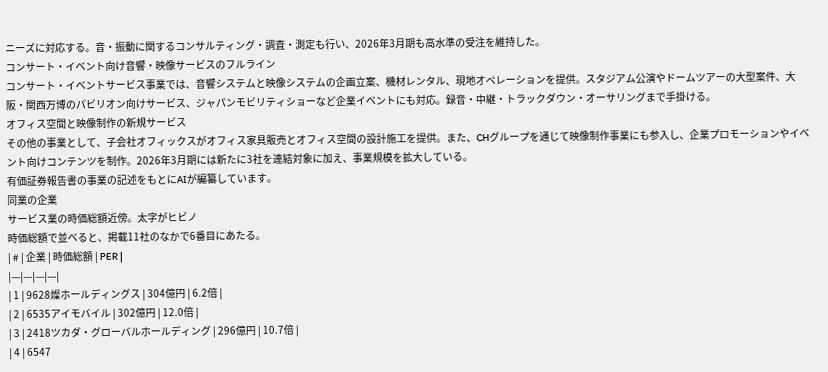ニーズに対応する。音・振動に関するコンサルティング・調査・測定も行い、2026年3月期も高水準の受注を維持した。
コンサート・イベント向け音響・映像サービスのフルライン
コンサート・イベントサービス事業では、音響システムと映像システムの企画立案、機材レンタル、現地オペレーションを提供。スタジアム公演やドームツアーの大型案件、大阪・関西万博のパビリオン向けサービス、ジャパンモビリティショーなど企業イベントにも対応。録音・中継・トラックダウン・オーサリングまで手掛ける。
オフィス空間と映像制作の新規サービス
その他の事業として、子会社オフィックスがオフィス家具販売とオフィス空間の設計施工を提供。また、CHグループを通じて映像制作事業にも参入し、企業プロモーションやイベント向けコンテンツを制作。2026年3月期には新たに3社を連結対象に加え、事業規模を拡大している。
有価証券報告書の事業の記述をもとにAIが編纂しています。
同業の企業
サービス業の時価総額近傍。太字がヒビノ
時価総額で並べると、掲載11社のなかで6番目にあたる。
| # | 企業 | 時価総額 | PER |
|---|---|---|---|
| 1 | 9628燦ホールディングス | 304億円 | 6.2倍 |
| 2 | 6535アイモバイル | 302億円 | 12.0倍 |
| 3 | 2418ツカダ・グローバルホールディング | 296億円 | 10.7倍 |
| 4 | 6547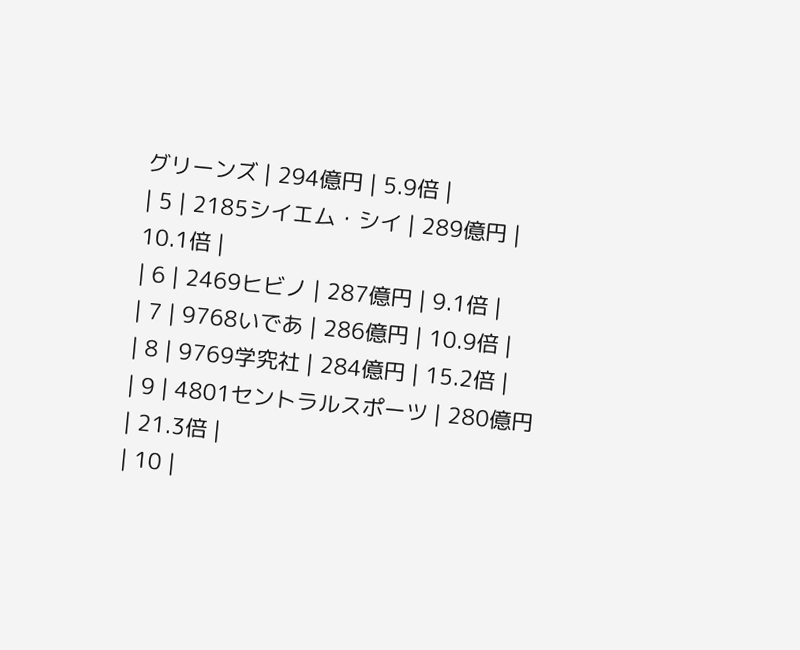グリーンズ | 294億円 | 5.9倍 |
| 5 | 2185シイエム・シイ | 289億円 | 10.1倍 |
| 6 | 2469ヒビノ | 287億円 | 9.1倍 |
| 7 | 9768いであ | 286億円 | 10.9倍 |
| 8 | 9769学究社 | 284億円 | 15.2倍 |
| 9 | 4801セントラルスポーツ | 280億円 | 21.3倍 |
| 10 |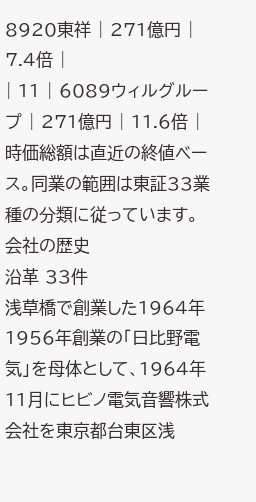8920東祥 | 271億円 | 7.4倍 |
| 11 | 6089ウィルグループ | 271億円 | 11.6倍 |
時価総額は直近の終値ベース。同業の範囲は東証33業種の分類に従っています。
会社の歴史
沿革 33件
浅草橋で創業した1964年
1956年創業の「日比野電気」を母体として、1964年11月にヒビノ電気音響株式会社を東京都台東区浅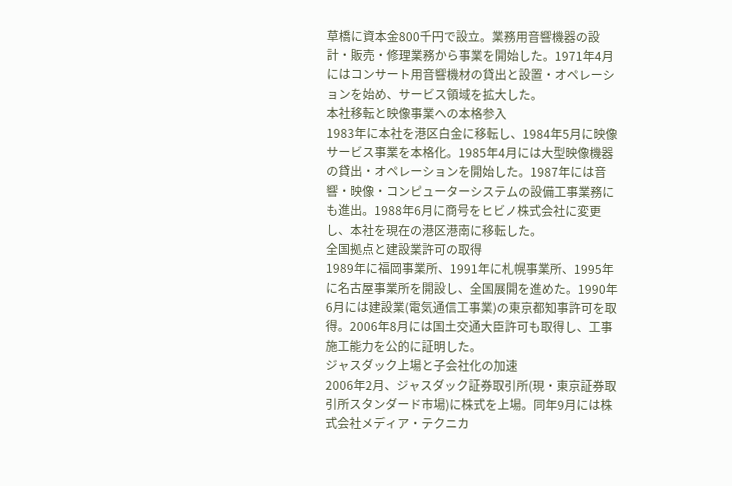草橋に資本金800千円で設立。業務用音響機器の設計・販売・修理業務から事業を開始した。1971年4月にはコンサート用音響機材の貸出と設置・オペレーションを始め、サービス領域を拡大した。
本社移転と映像事業への本格参入
1983年に本社を港区白金に移転し、1984年5月に映像サービス事業を本格化。1985年4月には大型映像機器の貸出・オペレーションを開始した。1987年には音響・映像・コンピューターシステムの設備工事業務にも進出。1988年6月に商号をヒビノ株式会社に変更し、本社を現在の港区港南に移転した。
全国拠点と建設業許可の取得
1989年に福岡事業所、1991年に札幌事業所、1995年に名古屋事業所を開設し、全国展開を進めた。1990年6月には建設業(電気通信工事業)の東京都知事許可を取得。2006年8月には国土交通大臣許可も取得し、工事施工能力を公的に証明した。
ジャスダック上場と子会社化の加速
2006年2月、ジャスダック証券取引所(現・東京証券取引所スタンダード市場)に株式を上場。同年9月には株式会社メディア・テクニカ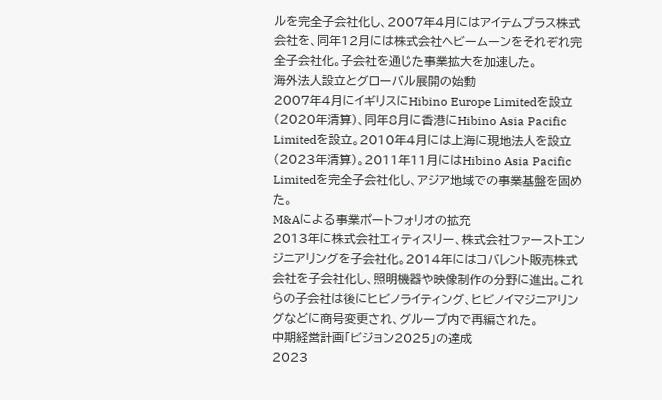ルを完全子会社化し、2007年4月にはアイテムプラス株式会社を、同年12月には株式会社ヘビームーンをそれぞれ完全子会社化。子会社を通じた事業拡大を加速した。
海外法人設立とグローバル展開の始動
2007年4月にイギリスにHibino Europe Limitedを設立(2020年清算)、同年8月に香港にHibino Asia Pacific Limitedを設立。2010年4月には上海に現地法人を設立(2023年清算)。2011年11月にはHibino Asia Pacific Limitedを完全子会社化し、アジア地域での事業基盤を固めた。
M&Aによる事業ポートフォリオの拡充
2013年に株式会社エィティスリー、株式会社ファーストエンジニアリングを子会社化。2014年にはコバレント販売株式会社を子会社化し、照明機器や映像制作の分野に進出。これらの子会社は後にヒビノライティング、ヒビノイマジニアリングなどに商号変更され、グループ内で再編された。
中期経営計画「ビジョン2025」の達成
2023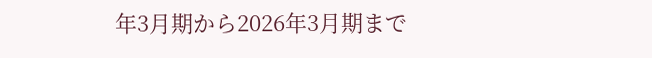年3月期から2026年3月期まで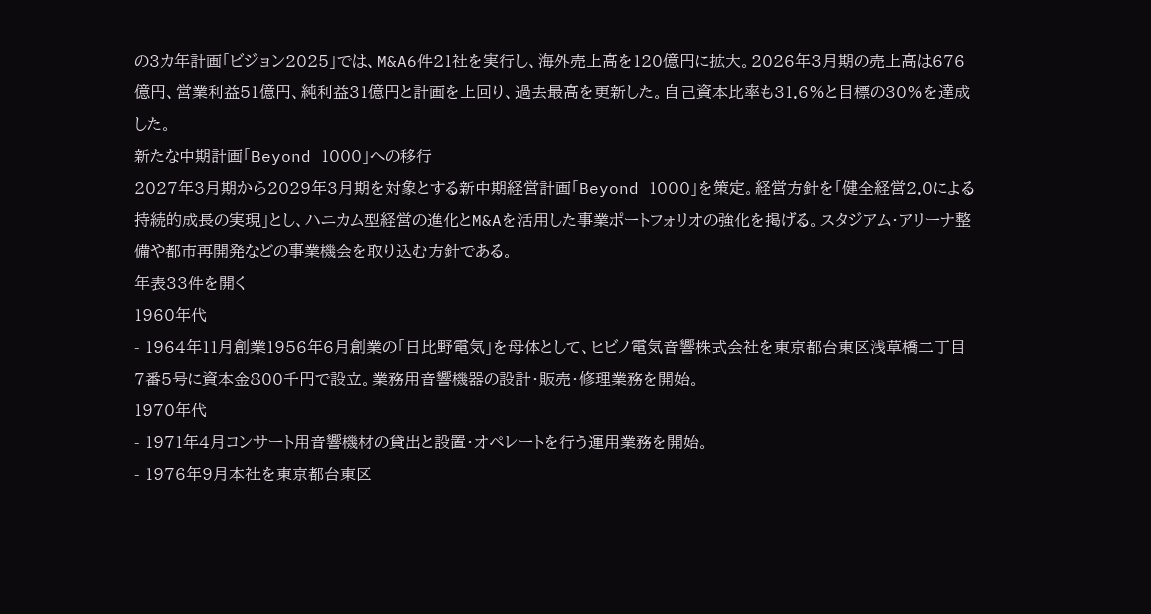の3カ年計画「ビジョン2025」では、M&A6件21社を実行し、海外売上高を120億円に拡大。2026年3月期の売上高は676億円、営業利益51億円、純利益31億円と計画を上回り、過去最高を更新した。自己資本比率も31.6%と目標の30%を達成した。
新たな中期計画「Beyond 1000」への移行
2027年3月期から2029年3月期を対象とする新中期経営計画「Beyond 1000」を策定。経営方針を「健全経営2.0による持続的成長の実現」とし、ハニカム型経営の進化とM&Aを活用した事業ポートフォリオの強化を掲げる。スタジアム・アリーナ整備や都市再開発などの事業機会を取り込む方針である。
年表33件を開く
1960年代
- 1964年11月創業1956年6月創業の「日比野電気」を母体として、ヒビノ電気音響株式会社を東京都台東区浅草橋二丁目7番5号に資本金800千円で設立。業務用音響機器の設計・販売・修理業務を開始。
1970年代
- 1971年4月コンサート用音響機材の貸出と設置・オペレートを行う運用業務を開始。
- 1976年9月本社を東京都台東区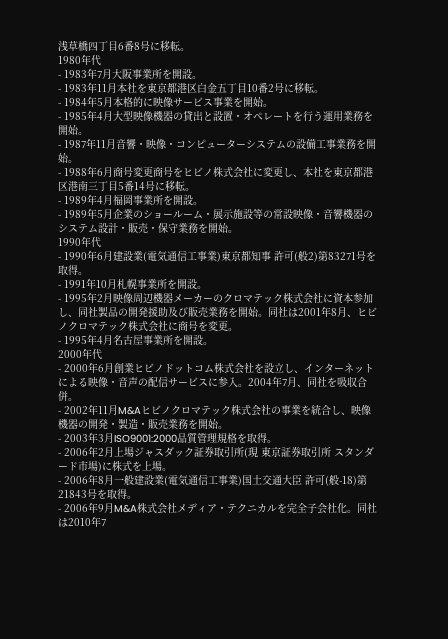浅草橋四丁目6番8号に移転。
1980年代
- 1983年7月大阪事業所を開設。
- 1983年11月本社を東京都港区白金五丁目10番2号に移転。
- 1984年5月本格的に映像サービス事業を開始。
- 1985年4月大型映像機器の貸出と設置・オペレートを行う運用業務を開始。
- 1987年11月音響・映像・コンピューターシステムの設備工事業務を開始。
- 1988年6月商号変更商号をヒビノ株式会社に変更し、本社を東京都港区港南三丁目5番14号に移転。
- 1989年4月福岡事業所を開設。
- 1989年5月企業のショールーム・展示施設等の常設映像・音響機器のシステム設計・販売・保守業務を開始。
1990年代
- 1990年6月建設業(電気通信工事業)東京都知事 許可(般2)第83271号を取得。
- 1991年10月札幌事業所を開設。
- 1995年2月映像周辺機器メーカーのクロマテック株式会社に資本参加し、同社製品の開発援助及び販売業務を開始。同社は2001年8月、ヒビノクロマテック株式会社に商号を変更。
- 1995年4月名古屋事業所を開設。
2000年代
- 2000年6月創業ヒビノドットコム株式会社を設立し、インターネットによる映像・音声の配信サービスに参入。2004年7月、同社を吸収合併。
- 2002年11月M&Aヒビノクロマテック株式会社の事業を統合し、映像機器の開発・製造・販売業務を開始。
- 2003年3月ISO9001:2000品質管理規格を取得。
- 2006年2月上場ジャスダック証券取引所(現 東京証券取引所 スタンダード市場)に株式を上場。
- 2006年8月一般建設業(電気通信工事業)国土交通大臣 許可(般-18)第21843号を取得。
- 2006年9月M&A株式会社メディア・テクニカルを完全子会社化。同社は2010年7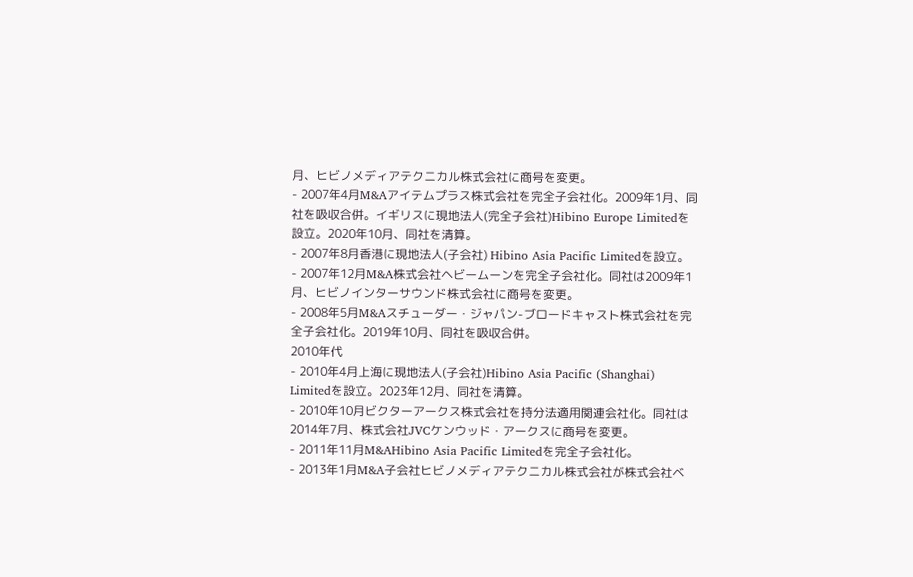月、ヒビノメディアテクニカル株式会社に商号を変更。
- 2007年4月M&Aアイテムプラス株式会社を完全子会社化。2009年1月、同社を吸収合併。イギリスに現地法人(完全子会社)Hibino Europe Limitedを設立。2020年10月、同社を清算。
- 2007年8月香港に現地法人(子会社) Hibino Asia Pacific Limitedを設立。
- 2007年12月M&A株式会社ヘビームーンを完全子会社化。同社は2009年1月、ヒビノインターサウンド株式会社に商号を変更。
- 2008年5月M&Aスチューダー・ジャパン-ブロードキャスト株式会社を完全子会社化。2019年10月、同社を吸収合併。
2010年代
- 2010年4月上海に現地法人(子会社)Hibino Asia Pacific (Shanghai) Limitedを設立。2023年12月、同社を清算。
- 2010年10月ビクターアークス株式会社を持分法適用関連会社化。同社は2014年7月、株式会社JVCケンウッド・アークスに商号を変更。
- 2011年11月M&AHibino Asia Pacific Limitedを完全子会社化。
- 2013年1月M&A子会社ヒビノメディアテクニカル株式会社が株式会社ベ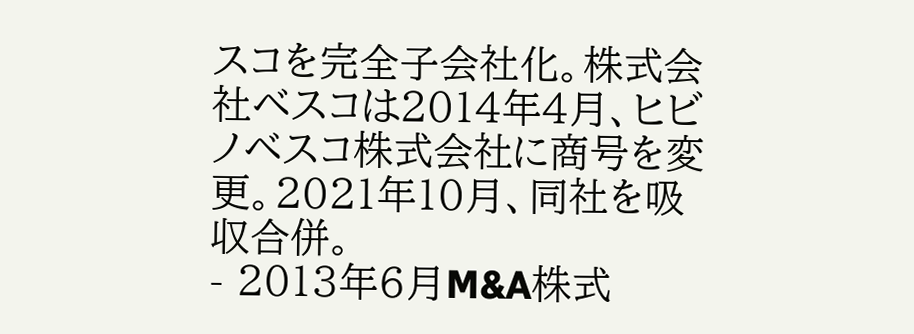スコを完全子会社化。株式会社ベスコは2014年4月、ヒビノベスコ株式会社に商号を変更。2021年10月、同社を吸収合併。
- 2013年6月M&A株式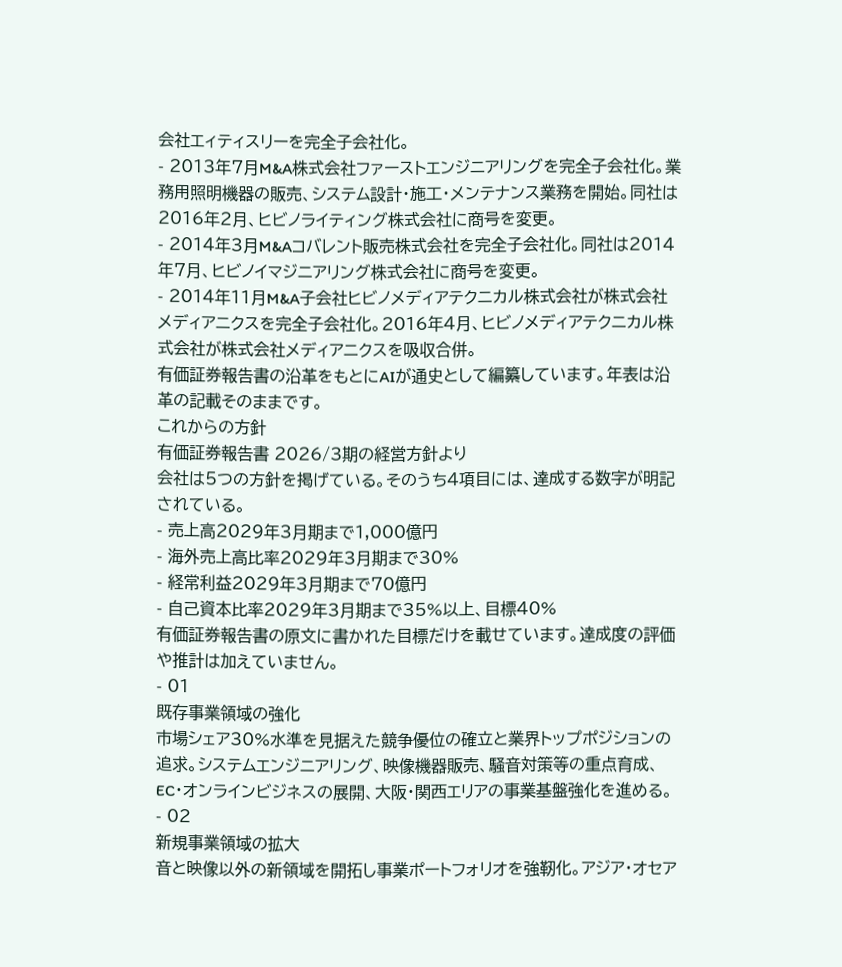会社エィティスリーを完全子会社化。
- 2013年7月M&A株式会社ファーストエンジニアリングを完全子会社化。業務用照明機器の販売、システム設計・施工・メンテナンス業務を開始。同社は2016年2月、ヒビノライティング株式会社に商号を変更。
- 2014年3月M&Aコバレント販売株式会社を完全子会社化。同社は2014年7月、ヒビノイマジニアリング株式会社に商号を変更。
- 2014年11月M&A子会社ヒビノメディアテクニカル株式会社が株式会社メディアニクスを完全子会社化。2016年4月、ヒビノメディアテクニカル株式会社が株式会社メディアニクスを吸収合併。
有価証券報告書の沿革をもとにAIが通史として編纂しています。年表は沿革の記載そのままです。
これからの方針
有価証券報告書 2026/3期の経営方針より
会社は5つの方針を掲げている。そのうち4項目には、達成する数字が明記されている。
- 売上高2029年3月期まで1,000億円
- 海外売上高比率2029年3月期まで30%
- 経常利益2029年3月期まで70億円
- 自己資本比率2029年3月期まで35%以上、目標40%
有価証券報告書の原文に書かれた目標だけを載せています。達成度の評価や推計は加えていません。
- 01
既存事業領域の強化
市場シェア30%水準を見据えた競争優位の確立と業界トップポジションの追求。システムエンジニアリング、映像機器販売、騒音対策等の重点育成、EC・オンラインビジネスの展開、大阪・関西エリアの事業基盤強化を進める。
- 02
新規事業領域の拡大
音と映像以外の新領域を開拓し事業ポートフォリオを強靭化。アジア・オセア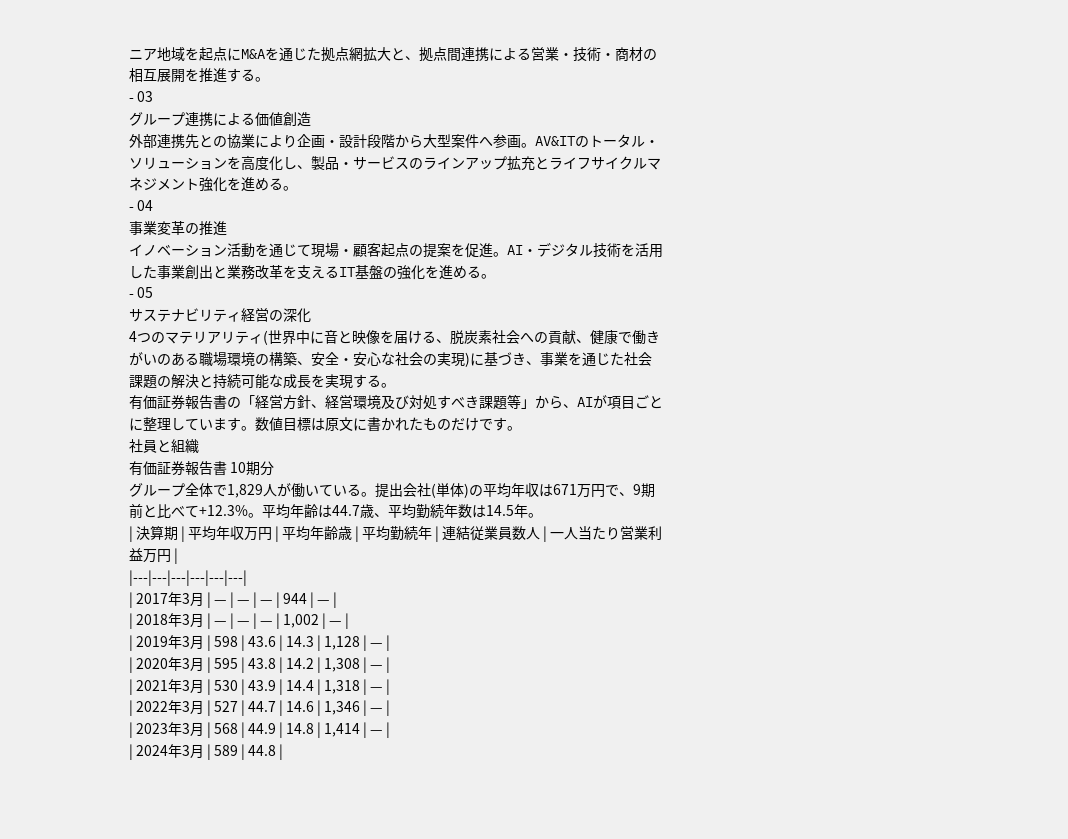ニア地域を起点にM&Aを通じた拠点網拡大と、拠点間連携による営業・技術・商材の相互展開を推進する。
- 03
グループ連携による価値創造
外部連携先との協業により企画・設計段階から大型案件へ参画。AV&ITのトータル・ソリューションを高度化し、製品・サービスのラインアップ拡充とライフサイクルマネジメント強化を進める。
- 04
事業変革の推進
イノベーション活動を通じて現場・顧客起点の提案を促進。AI・デジタル技術を活用した事業創出と業務改革を支えるIT基盤の強化を進める。
- 05
サステナビリティ経営の深化
4つのマテリアリティ(世界中に音と映像を届ける、脱炭素社会への貢献、健康で働きがいのある職場環境の構築、安全・安心な社会の実現)に基づき、事業を通じた社会課題の解決と持続可能な成長を実現する。
有価証券報告書の「経営方針、経営環境及び対処すべき課題等」から、AIが項目ごとに整理しています。数値目標は原文に書かれたものだけです。
社員と組織
有価証券報告書 10期分
グループ全体で1,829人が働いている。提出会社(単体)の平均年収は671万円で、9期前と比べて+12.3%。平均年齢は44.7歳、平均勤続年数は14.5年。
| 決算期 | 平均年収万円 | 平均年齢歳 | 平均勤続年 | 連結従業員数人 | 一人当たり営業利益万円 |
|---|---|---|---|---|---|
| 2017年3月 | — | — | — | 944 | — |
| 2018年3月 | — | — | — | 1,002 | — |
| 2019年3月 | 598 | 43.6 | 14.3 | 1,128 | — |
| 2020年3月 | 595 | 43.8 | 14.2 | 1,308 | — |
| 2021年3月 | 530 | 43.9 | 14.4 | 1,318 | — |
| 2022年3月 | 527 | 44.7 | 14.6 | 1,346 | — |
| 2023年3月 | 568 | 44.9 | 14.8 | 1,414 | — |
| 2024年3月 | 589 | 44.8 |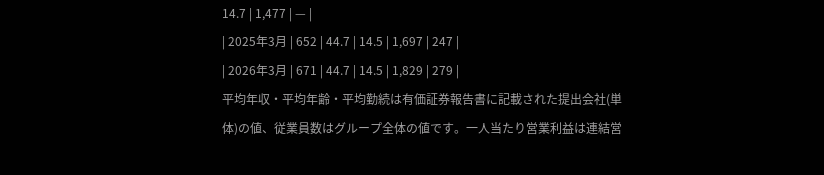14.7 | 1,477 | — |
| 2025年3月 | 652 | 44.7 | 14.5 | 1,697 | 247 |
| 2026年3月 | 671 | 44.7 | 14.5 | 1,829 | 279 |
平均年収・平均年齢・平均勤続は有価証券報告書に記載された提出会社(単体)の値、従業員数はグループ全体の値です。一人当たり営業利益は連結営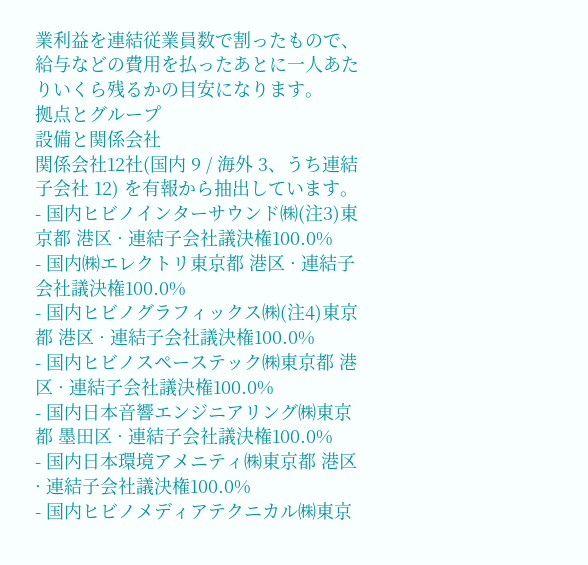業利益を連結従業員数で割ったもので、給与などの費用を払ったあとに一人あたりいくら残るかの目安になります。
拠点とグループ
設備と関係会社
関係会社12社(国内 9 / 海外 3、うち連結子会社 12) を有報から抽出しています。
- 国内ヒビノインターサウンド㈱(注3)東京都 港区 · 連結子会社議決権100.0%
- 国内㈱エレクトリ東京都 港区 · 連結子会社議決権100.0%
- 国内ヒビノグラフィックス㈱(注4)東京都 港区 · 連結子会社議決権100.0%
- 国内ヒビノスペーステック㈱東京都 港区 · 連結子会社議決権100.0%
- 国内日本音響エンジニアリング㈱東京都 墨田区 · 連結子会社議決権100.0%
- 国内日本環境アメニティ㈱東京都 港区 · 連結子会社議決権100.0%
- 国内ヒビノメディアテクニカル㈱東京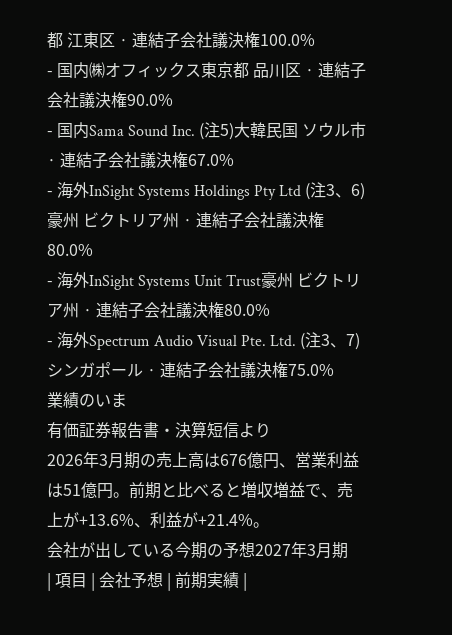都 江東区 · 連結子会社議決権100.0%
- 国内㈱オフィックス東京都 品川区 · 連結子会社議決権90.0%
- 国内Sama Sound Inc. (注5)大韓民国 ソウル市 · 連結子会社議決権67.0%
- 海外InSight Systems Holdings Pty Ltd (注3、6)豪州 ビクトリア州 · 連結子会社議決権80.0%
- 海外InSight Systems Unit Trust豪州 ビクトリア州 · 連結子会社議決権80.0%
- 海外Spectrum Audio Visual Pte. Ltd. (注3、7)シンガポール · 連結子会社議決権75.0%
業績のいま
有価証券報告書・決算短信より
2026年3月期の売上高は676億円、営業利益は51億円。前期と比べると増収増益で、売上が+13.6%、利益が+21.4%。
会社が出している今期の予想2027年3月期
| 項目 | 会社予想 | 前期実績 |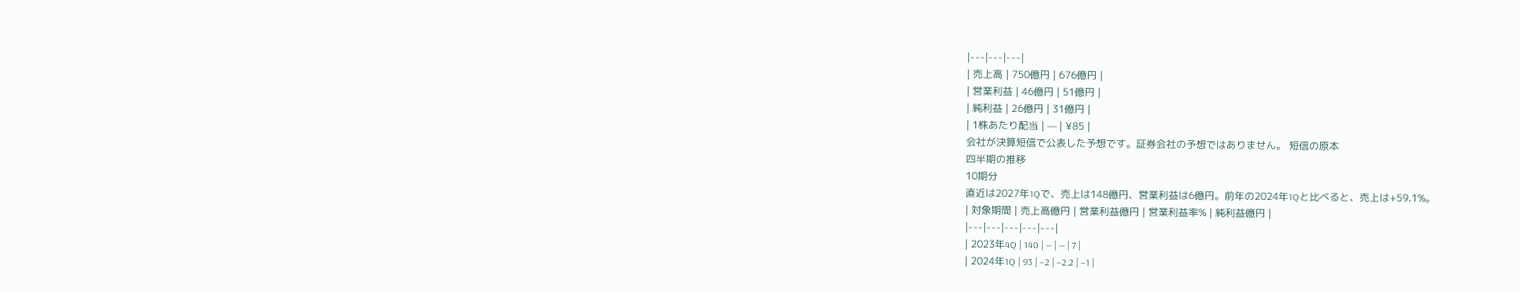|---|---|---|
| 売上高 | 750億円 | 676億円 |
| 営業利益 | 46億円 | 51億円 |
| 純利益 | 26億円 | 31億円 |
| 1株あたり配当 | — | ¥85 |
会社が決算短信で公表した予想です。証券会社の予想ではありません。 短信の原本
四半期の推移
10期分
直近は2027年1Qで、売上は148億円、営業利益は6億円。前年の2024年1Qと比べると、売上は+59.1%。
| 対象期間 | 売上高億円 | 営業利益億円 | 営業利益率% | 純利益億円 |
|---|---|---|---|---|
| 2023年4Q | 140 | — | — | 7 |
| 2024年1Q | 93 | −2 | −2.2 | −1 |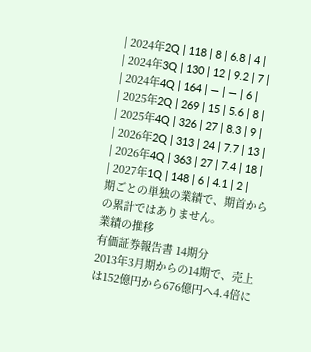| 2024年2Q | 118 | 8 | 6.8 | 4 |
| 2024年3Q | 130 | 12 | 9.2 | 7 |
| 2024年4Q | 164 | — | — | 6 |
| 2025年2Q | 269 | 15 | 5.6 | 8 |
| 2025年4Q | 326 | 27 | 8.3 | 9 |
| 2026年2Q | 313 | 24 | 7.7 | 13 |
| 2026年4Q | 363 | 27 | 7.4 | 18 |
| 2027年1Q | 148 | 6 | 4.1 | 2 |
期ごとの単独の業績で、期首からの累計ではありません。
業績の推移
有価証券報告書 14期分
2013年3月期からの14期で、売上は152億円から676億円へ4.4倍に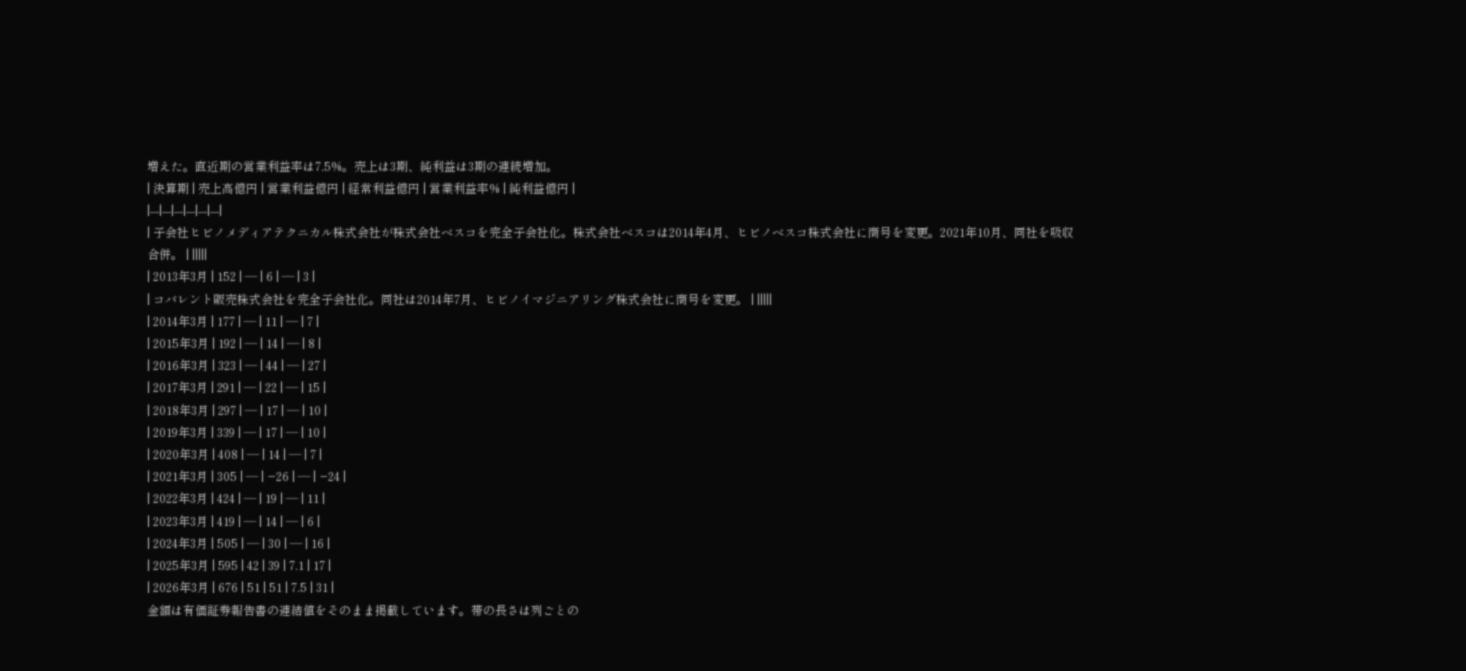増えた。直近期の営業利益率は7.5%。売上は3期、純利益は3期の連続増加。
| 決算期 | 売上高億円 | 営業利益億円 | 経常利益億円 | 営業利益率% | 純利益億円 |
|---|---|---|---|---|---|
| 子会社ヒビノメディアテクニカル株式会社が株式会社ベスコを完全子会社化。株式会社ベスコは2014年4月、ヒビノベスコ株式会社に商号を変更。2021年10月、同社を吸収合併。 | |||||
| 2013年3月 | 152 | — | 6 | — | 3 |
| コバレント販売株式会社を完全子会社化。同社は2014年7月、ヒビノイマジニアリング株式会社に商号を変更。 | |||||
| 2014年3月 | 177 | — | 11 | — | 7 |
| 2015年3月 | 192 | — | 14 | — | 8 |
| 2016年3月 | 323 | — | 44 | — | 27 |
| 2017年3月 | 291 | — | 22 | — | 15 |
| 2018年3月 | 297 | — | 17 | — | 10 |
| 2019年3月 | 339 | — | 17 | — | 10 |
| 2020年3月 | 408 | — | 14 | — | 7 |
| 2021年3月 | 305 | — | −26 | — | −24 |
| 2022年3月 | 424 | — | 19 | — | 11 |
| 2023年3月 | 419 | — | 14 | — | 6 |
| 2024年3月 | 505 | — | 30 | — | 16 |
| 2025年3月 | 595 | 42 | 39 | 7.1 | 17 |
| 2026年3月 | 676 | 51 | 51 | 7.5 | 31 |
金額は有価証券報告書の連結値をそのまま掲載しています。帯の長さは列ごとの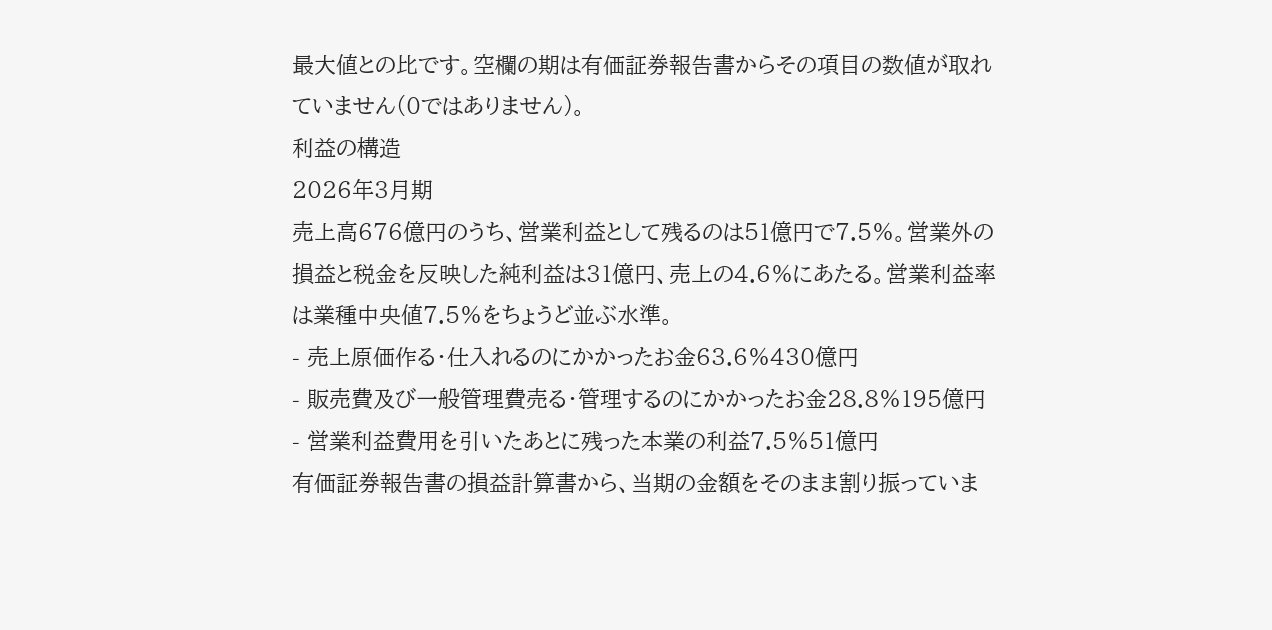最大値との比です。空欄の期は有価証券報告書からその項目の数値が取れていません(0ではありません)。
利益の構造
2026年3月期
売上高676億円のうち、営業利益として残るのは51億円で7.5%。営業外の損益と税金を反映した純利益は31億円、売上の4.6%にあたる。営業利益率は業種中央値7.5%をちょうど並ぶ水準。
- 売上原価作る・仕入れるのにかかったお金63.6%430億円
- 販売費及び一般管理費売る・管理するのにかかったお金28.8%195億円
- 営業利益費用を引いたあとに残った本業の利益7.5%51億円
有価証券報告書の損益計算書から、当期の金額をそのまま割り振っていま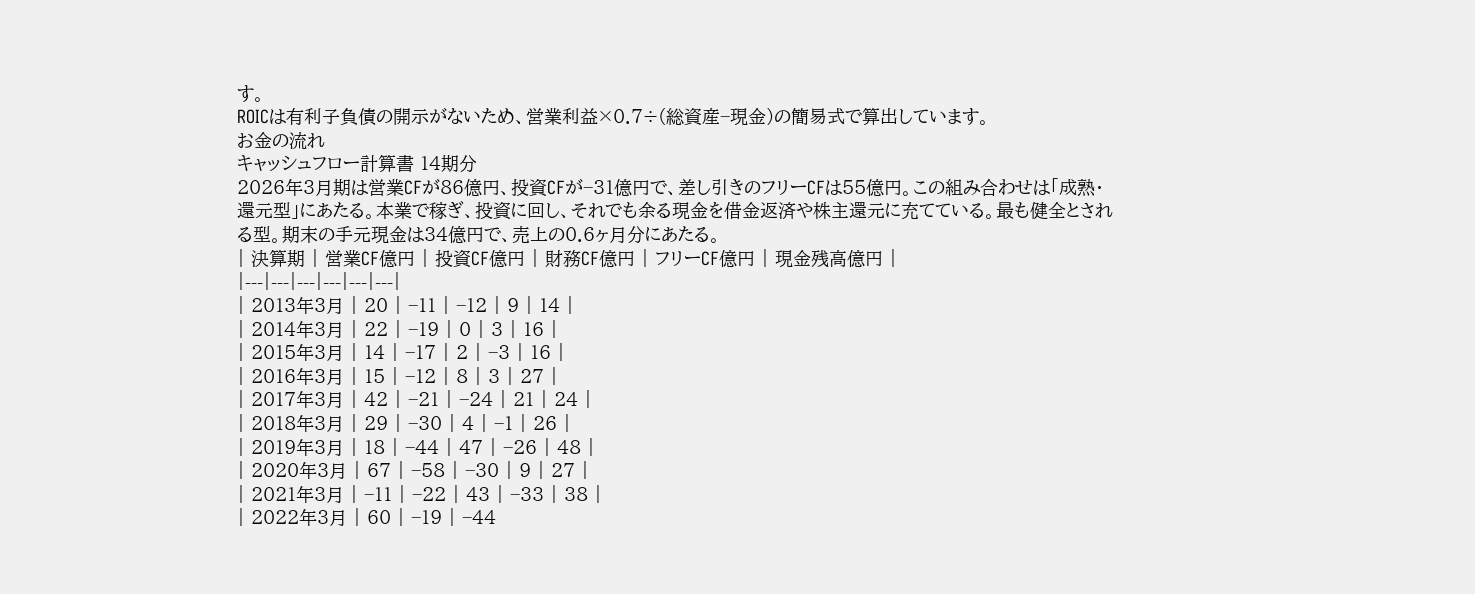す。
ROICは有利子負債の開示がないため、営業利益×0.7÷(総資産−現金)の簡易式で算出しています。
お金の流れ
キャッシュフロー計算書 14期分
2026年3月期は営業CFが86億円、投資CFが−31億円で、差し引きのフリーCFは55億円。この組み合わせは「成熟・還元型」にあたる。本業で稼ぎ、投資に回し、それでも余る現金を借金返済や株主還元に充てている。最も健全とされる型。期末の手元現金は34億円で、売上の0.6ヶ月分にあたる。
| 決算期 | 営業CF億円 | 投資CF億円 | 財務CF億円 | フリーCF億円 | 現金残高億円 |
|---|---|---|---|---|---|
| 2013年3月 | 20 | −11 | −12 | 9 | 14 |
| 2014年3月 | 22 | −19 | 0 | 3 | 16 |
| 2015年3月 | 14 | −17 | 2 | −3 | 16 |
| 2016年3月 | 15 | −12 | 8 | 3 | 27 |
| 2017年3月 | 42 | −21 | −24 | 21 | 24 |
| 2018年3月 | 29 | −30 | 4 | −1 | 26 |
| 2019年3月 | 18 | −44 | 47 | −26 | 48 |
| 2020年3月 | 67 | −58 | −30 | 9 | 27 |
| 2021年3月 | −11 | −22 | 43 | −33 | 38 |
| 2022年3月 | 60 | −19 | −44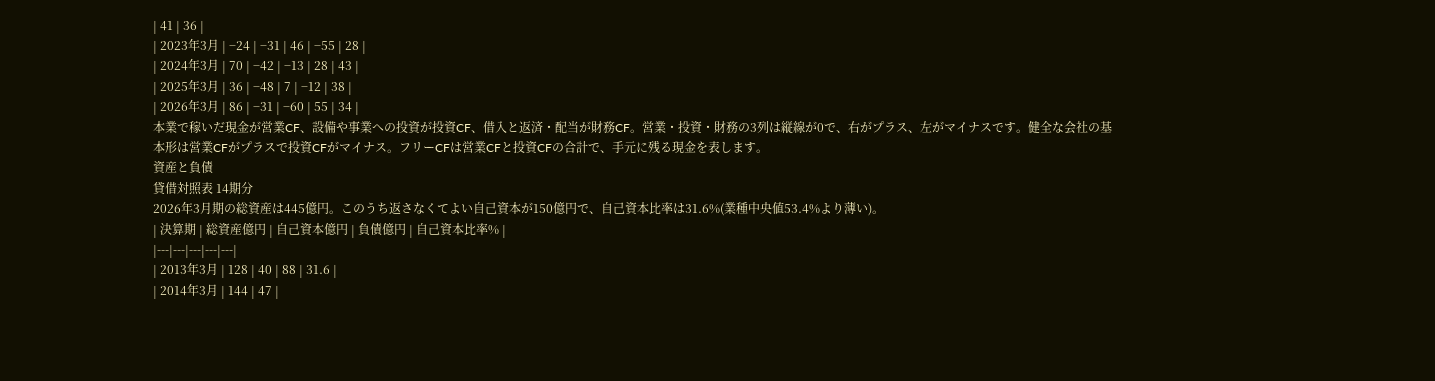| 41 | 36 |
| 2023年3月 | −24 | −31 | 46 | −55 | 28 |
| 2024年3月 | 70 | −42 | −13 | 28 | 43 |
| 2025年3月 | 36 | −48 | 7 | −12 | 38 |
| 2026年3月 | 86 | −31 | −60 | 55 | 34 |
本業で稼いだ現金が営業CF、設備や事業への投資が投資CF、借入と返済・配当が財務CF。営業・投資・財務の3列は縦線が0で、右がプラス、左がマイナスです。健全な会社の基本形は営業CFがプラスで投資CFがマイナス。フリーCFは営業CFと投資CFの合計で、手元に残る現金を表します。
資産と負債
貸借対照表 14期分
2026年3月期の総資産は445億円。このうち返さなくてよい自己資本が150億円で、自己資本比率は31.6%(業種中央値53.4%より薄い)。
| 決算期 | 総資産億円 | 自己資本億円 | 負債億円 | 自己資本比率% |
|---|---|---|---|---|
| 2013年3月 | 128 | 40 | 88 | 31.6 |
| 2014年3月 | 144 | 47 |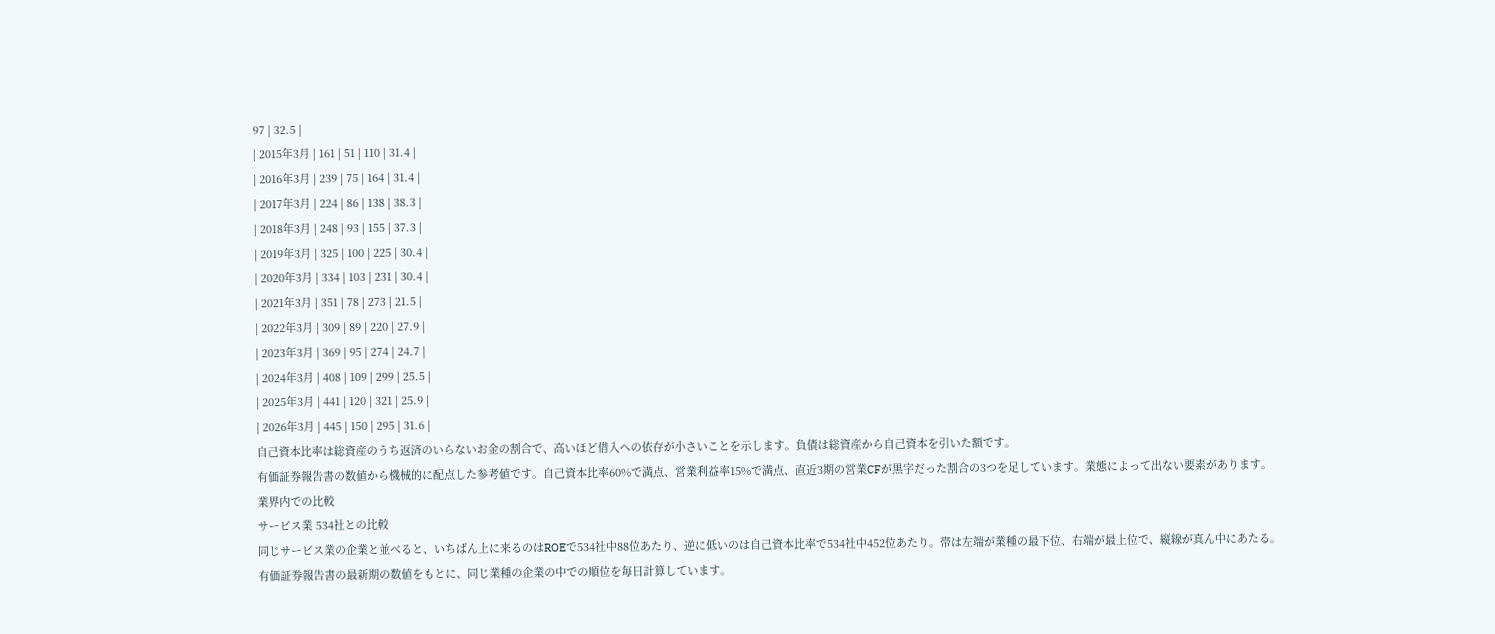97 | 32.5 |
| 2015年3月 | 161 | 51 | 110 | 31.4 |
| 2016年3月 | 239 | 75 | 164 | 31.4 |
| 2017年3月 | 224 | 86 | 138 | 38.3 |
| 2018年3月 | 248 | 93 | 155 | 37.3 |
| 2019年3月 | 325 | 100 | 225 | 30.4 |
| 2020年3月 | 334 | 103 | 231 | 30.4 |
| 2021年3月 | 351 | 78 | 273 | 21.5 |
| 2022年3月 | 309 | 89 | 220 | 27.9 |
| 2023年3月 | 369 | 95 | 274 | 24.7 |
| 2024年3月 | 408 | 109 | 299 | 25.5 |
| 2025年3月 | 441 | 120 | 321 | 25.9 |
| 2026年3月 | 445 | 150 | 295 | 31.6 |
自己資本比率は総資産のうち返済のいらないお金の割合で、高いほど借入への依存が小さいことを示します。負債は総資産から自己資本を引いた額です。
有価証券報告書の数値から機械的に配点した参考値です。自己資本比率60%で満点、営業利益率15%で満点、直近3期の営業CFが黒字だった割合の3つを足しています。業態によって出ない要素があります。
業界内での比較
サービス業 534社との比較
同じサービス業の企業と並べると、いちばん上に来るのはROEで534社中88位あたり、逆に低いのは自己資本比率で534社中452位あたり。帯は左端が業種の最下位、右端が最上位で、縦線が真ん中にあたる。
有価証券報告書の最新期の数値をもとに、同じ業種の企業の中での順位を毎日計算しています。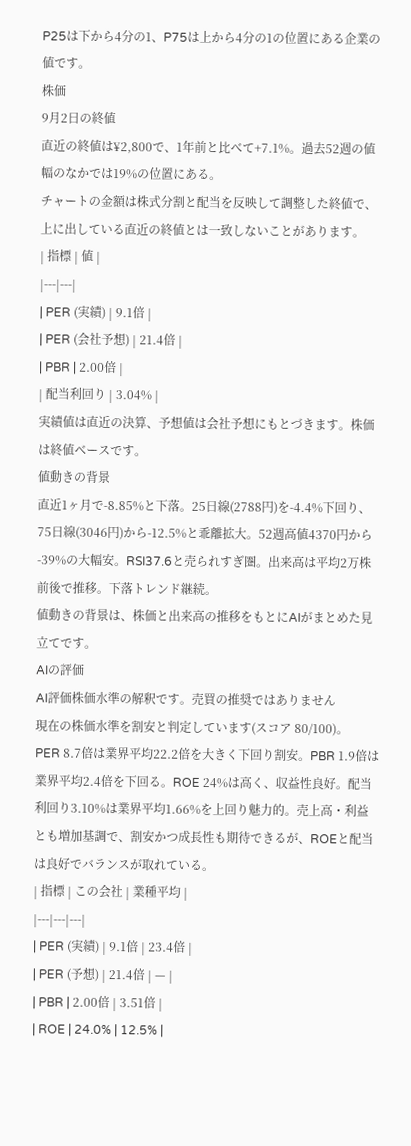P25は下から4分の1、P75は上から4分の1の位置にある企業の値です。
株価
9月2日の終値
直近の終値は¥2,800で、1年前と比べて+7.1%。過去52週の値幅のなかでは19%の位置にある。
チャートの金額は株式分割と配当を反映して調整した終値で、上に出している直近の終値とは一致しないことがあります。
| 指標 | 値 |
|---|---|
| PER (実績) | 9.1倍 |
| PER (会社予想) | 21.4倍 |
| PBR | 2.00倍 |
| 配当利回り | 3.04% |
実績値は直近の決算、予想値は会社予想にもとづきます。株価は終値ベースです。
値動きの背景
直近1ヶ月で-8.85%と下落。25日線(2788円)を-4.4%下回り、75日線(3046円)から-12.5%と乖離拡大。52週高値4370円から-39%の大幅安。RSI37.6と売られすぎ圏。出来高は平均2万株前後で推移。下落トレンド継続。
値動きの背景は、株価と出来高の推移をもとにAIがまとめた見立てです。
AIの評価
AI評価株価水準の解釈です。売買の推奨ではありません
現在の株価水準を割安と判定しています(スコア 80/100)。
PER 8.7倍は業界平均22.2倍を大きく下回り割安。PBR 1.9倍は業界平均2.4倍を下回る。ROE 24%は高く、収益性良好。配当利回り3.10%は業界平均1.66%を上回り魅力的。売上高・利益とも増加基調で、割安かつ成長性も期待できるが、ROEと配当は良好でバランスが取れている。
| 指標 | この会社 | 業種平均 |
|---|---|---|
| PER (実績) | 9.1倍 | 23.4倍 |
| PER (予想) | 21.4倍 | — |
| PBR | 2.00倍 | 3.51倍 |
| ROE | 24.0% | 12.5% |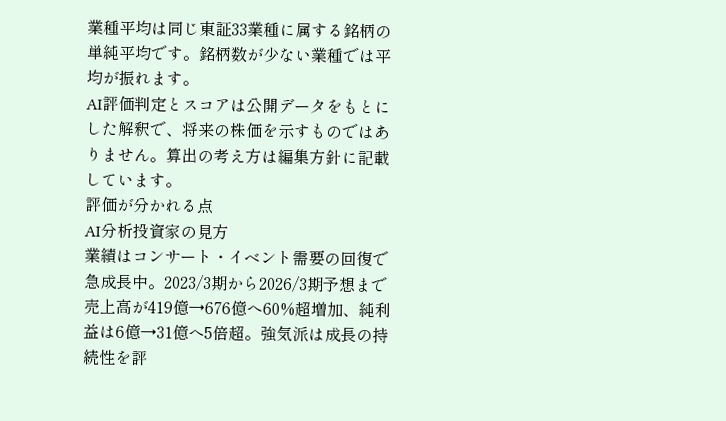業種平均は同じ東証33業種に属する銘柄の単純平均です。銘柄数が少ない業種では平均が振れます。
AI評価判定とスコアは公開データをもとにした解釈で、将来の株価を示すものではありません。算出の考え方は編集方針に記載しています。
評価が分かれる点
AI分析投資家の見方
業績はコンサート・イベント需要の回復で急成長中。2023/3期から2026/3期予想まで売上高が419億→676億へ60%超増加、純利益は6億→31億へ5倍超。強気派は成長の持続性を評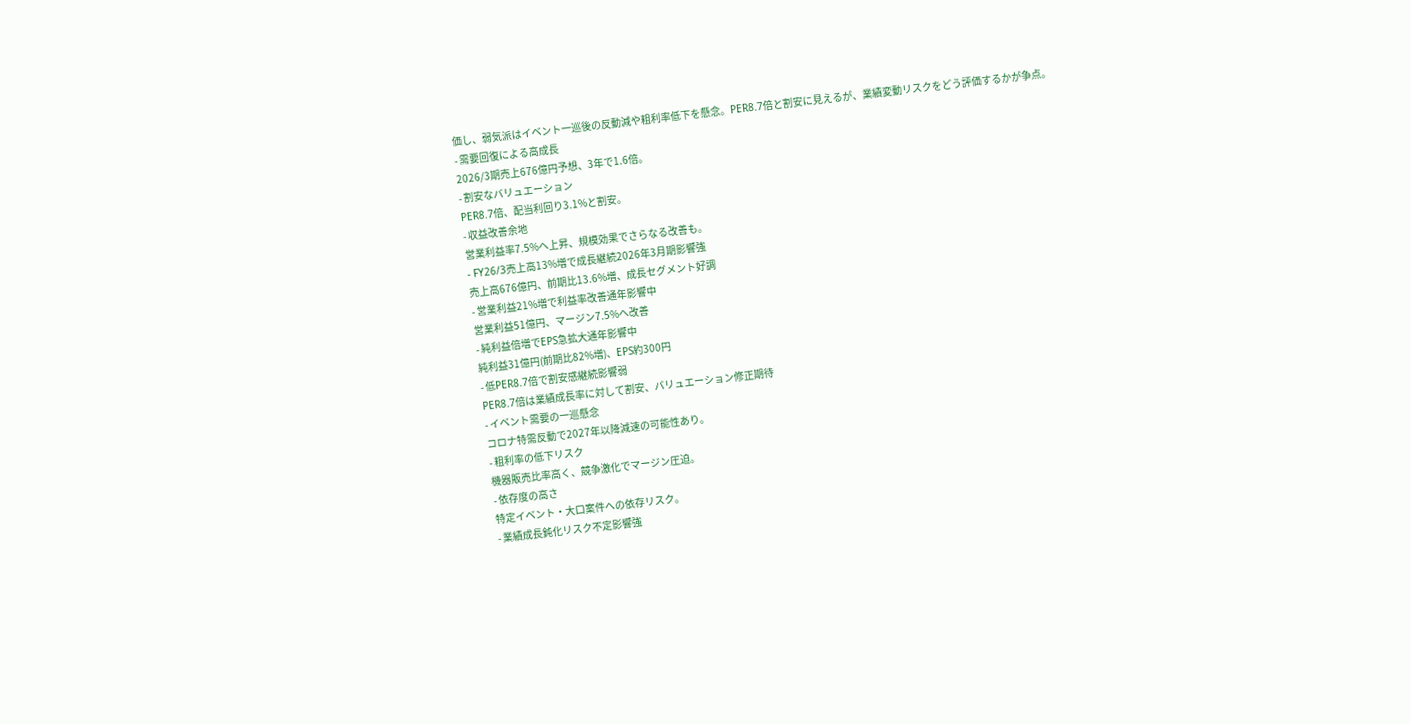価し、弱気派はイベント一巡後の反動減や粗利率低下を懸念。PER8.7倍と割安に見えるが、業績変動リスクをどう評価するかが争点。
- 需要回復による高成長
2026/3期売上676億円予想、3年で1.6倍。
- 割安なバリュエーション
PER8.7倍、配当利回り3.1%と割安。
- 収益改善余地
営業利益率7.5%へ上昇、規模効果でさらなる改善も。
- FY26/3売上高13%増で成長継続2026年3月期影響強
売上高676億円、前期比13.6%増、成長セグメント好調
- 営業利益21%増で利益率改善通年影響中
営業利益51億円、マージン7.5%へ改善
- 純利益倍増でEPS急拡大通年影響中
純利益31億円(前期比82%増)、EPS約300円
- 低PER8.7倍で割安感継続影響弱
PER8.7倍は業績成長率に対して割安、バリュエーション修正期待
- イベント需要の一巡懸念
コロナ特需反動で2027年以降減速の可能性あり。
- 粗利率の低下リスク
機器販売比率高く、競争激化でマージン圧迫。
- 依存度の高さ
特定イベント・大口案件への依存リスク。
- 業績成長鈍化リスク不定影響強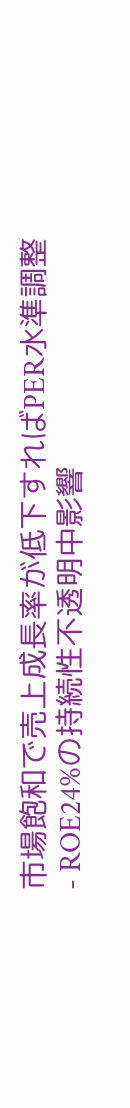市場飽和で売上成長率が低下すればPER水準調整
- ROE24%の持続性不透明中影響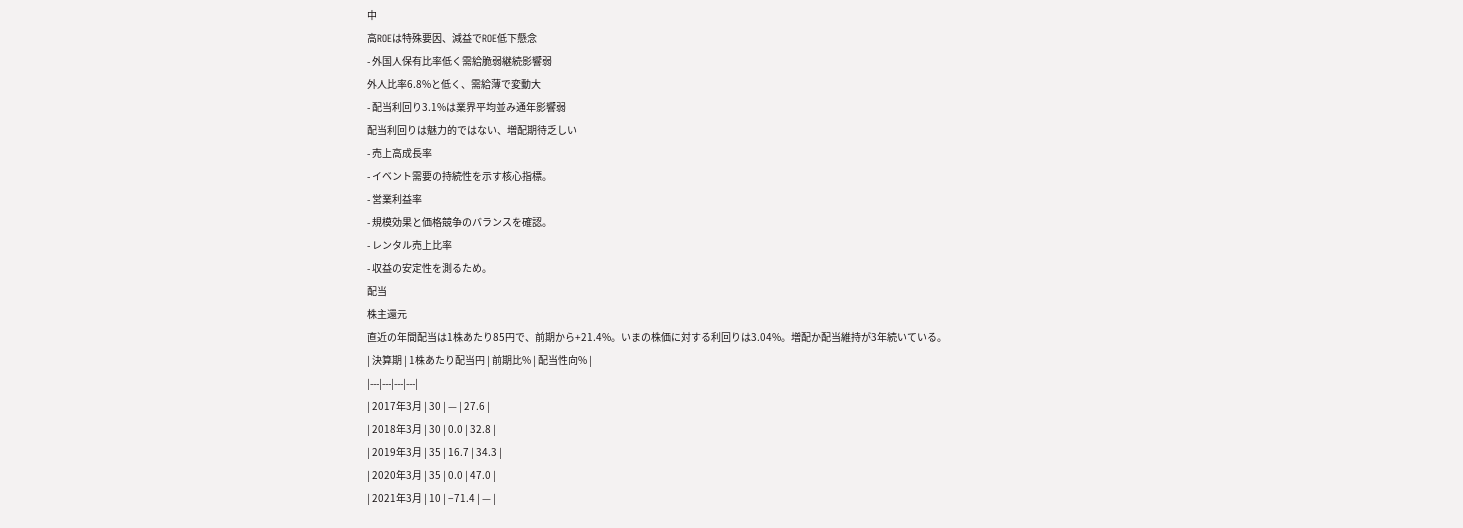中
高ROEは特殊要因、減益でROE低下懸念
- 外国人保有比率低く需給脆弱継続影響弱
外人比率6.8%と低く、需給薄で変動大
- 配当利回り3.1%は業界平均並み通年影響弱
配当利回りは魅力的ではない、増配期待乏しい
- 売上高成長率
- イベント需要の持続性を示す核心指標。
- 営業利益率
- 規模効果と価格競争のバランスを確認。
- レンタル売上比率
- 収益の安定性を測るため。
配当
株主還元
直近の年間配当は1株あたり85円で、前期から+21.4%。いまの株価に対する利回りは3.04%。増配か配当維持が3年続いている。
| 決算期 | 1株あたり配当円 | 前期比% | 配当性向% |
|---|---|---|---|
| 2017年3月 | 30 | — | 27.6 |
| 2018年3月 | 30 | 0.0 | 32.8 |
| 2019年3月 | 35 | 16.7 | 34.3 |
| 2020年3月 | 35 | 0.0 | 47.0 |
| 2021年3月 | 10 | −71.4 | — |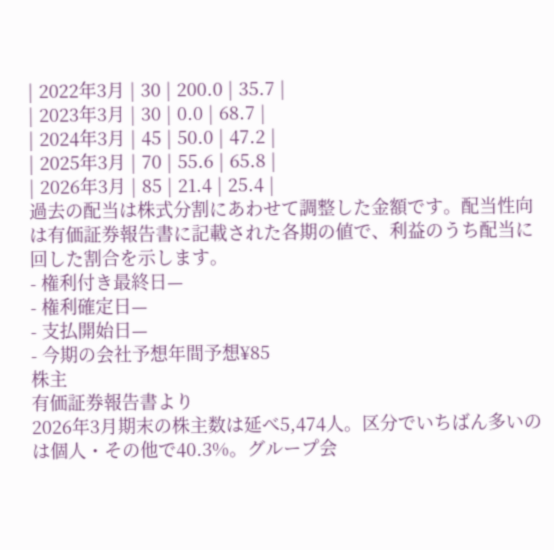| 2022年3月 | 30 | 200.0 | 35.7 |
| 2023年3月 | 30 | 0.0 | 68.7 |
| 2024年3月 | 45 | 50.0 | 47.2 |
| 2025年3月 | 70 | 55.6 | 65.8 |
| 2026年3月 | 85 | 21.4 | 25.4 |
過去の配当は株式分割にあわせて調整した金額です。配当性向は有価証券報告書に記載された各期の値で、利益のうち配当に回した割合を示します。
- 権利付き最終日—
- 権利確定日—
- 支払開始日—
- 今期の会社予想年間予想¥85
株主
有価証券報告書より
2026年3月期末の株主数は延べ5,474人。区分でいちばん多いのは個人・その他で40.3%。グループ会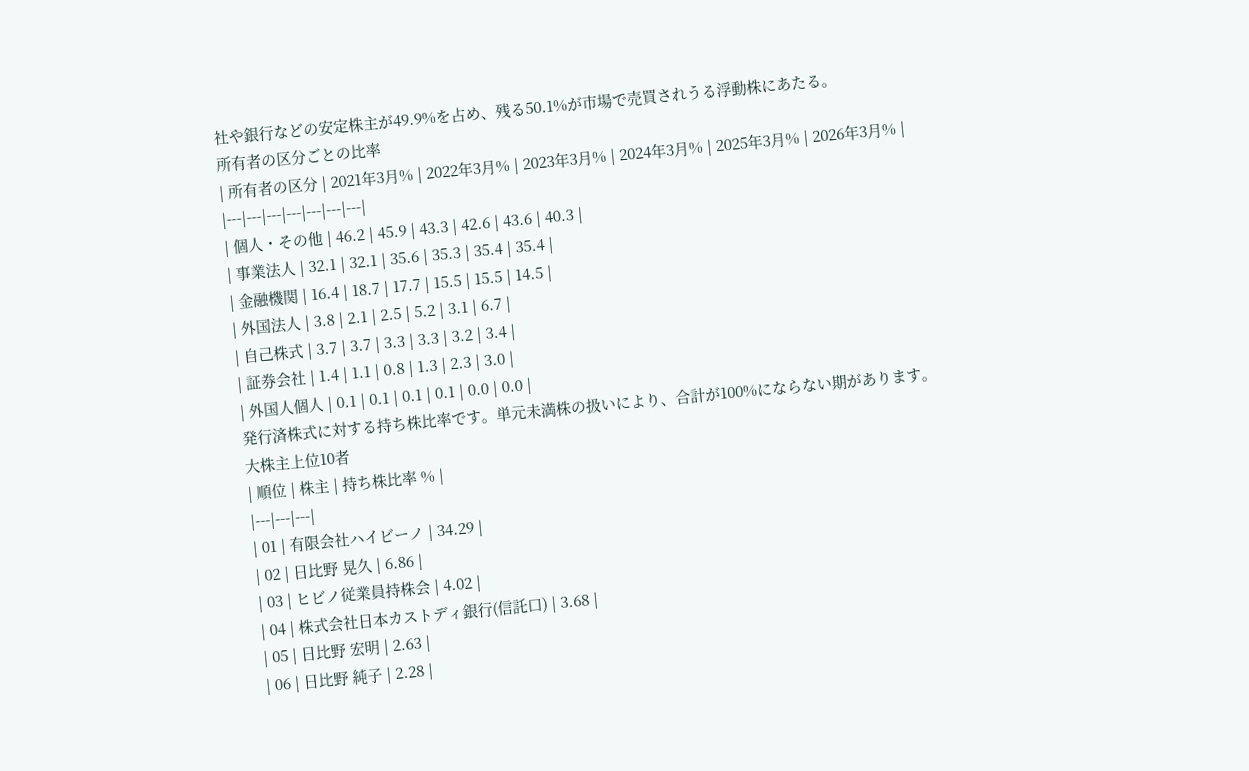社や銀行などの安定株主が49.9%を占め、残る50.1%が市場で売買されうる浮動株にあたる。
所有者の区分ごとの比率
| 所有者の区分 | 2021年3月% | 2022年3月% | 2023年3月% | 2024年3月% | 2025年3月% | 2026年3月% |
|---|---|---|---|---|---|---|
| 個人・その他 | 46.2 | 45.9 | 43.3 | 42.6 | 43.6 | 40.3 |
| 事業法人 | 32.1 | 32.1 | 35.6 | 35.3 | 35.4 | 35.4 |
| 金融機関 | 16.4 | 18.7 | 17.7 | 15.5 | 15.5 | 14.5 |
| 外国法人 | 3.8 | 2.1 | 2.5 | 5.2 | 3.1 | 6.7 |
| 自己株式 | 3.7 | 3.7 | 3.3 | 3.3 | 3.2 | 3.4 |
| 証券会社 | 1.4 | 1.1 | 0.8 | 1.3 | 2.3 | 3.0 |
| 外国人個人 | 0.1 | 0.1 | 0.1 | 0.1 | 0.0 | 0.0 |
発行済株式に対する持ち株比率です。単元未満株の扱いにより、合計が100%にならない期があります。
大株主上位10者
| 順位 | 株主 | 持ち株比率 % |
|---|---|---|
| 01 | 有限会社ハイビーノ | 34.29 |
| 02 | 日比野 晃久 | 6.86 |
| 03 | ヒビノ従業員持株会 | 4.02 |
| 04 | 株式会社日本カストディ銀行(信託口) | 3.68 |
| 05 | 日比野 宏明 | 2.63 |
| 06 | 日比野 純子 | 2.28 |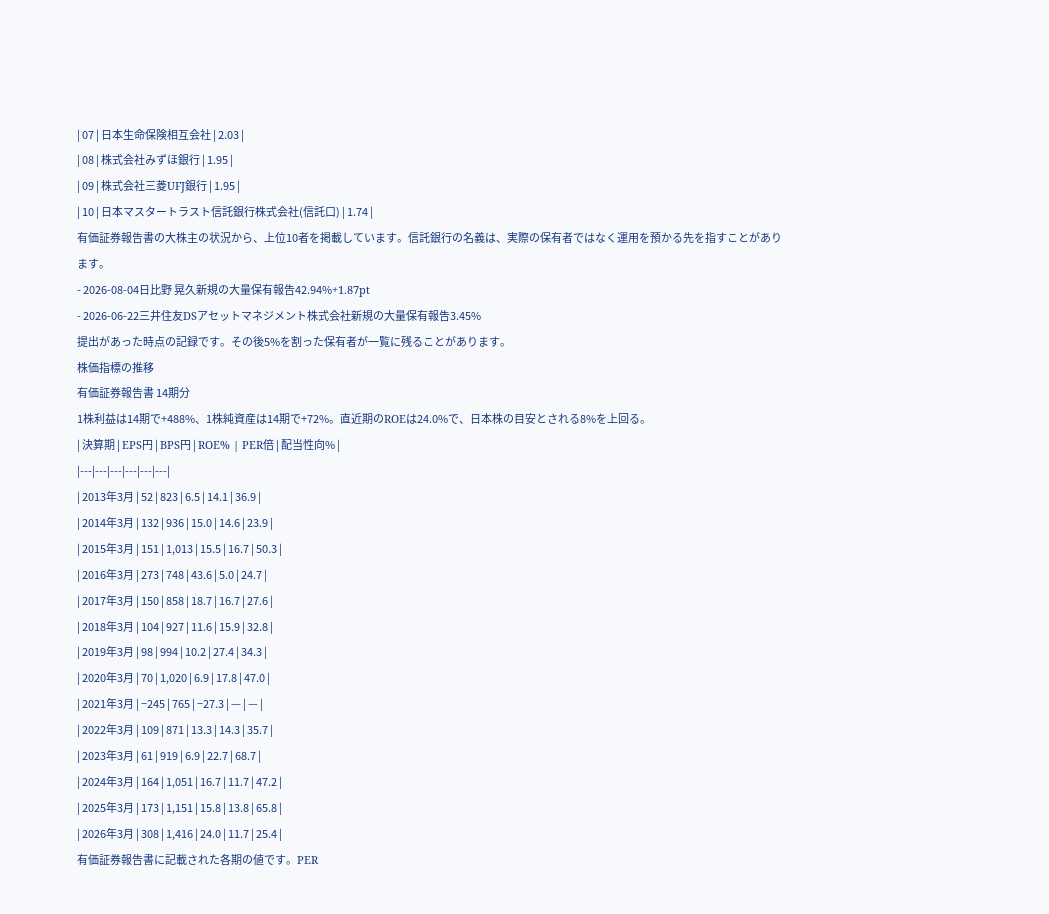| 07 | 日本生命保険相互会社 | 2.03 |
| 08 | 株式会社みずほ銀行 | 1.95 |
| 09 | 株式会社三菱UFJ銀行 | 1.95 |
| 10 | 日本マスタートラスト信託銀行株式会社(信託口) | 1.74 |
有価証券報告書の大株主の状況から、上位10者を掲載しています。信託銀行の名義は、実際の保有者ではなく運用を預かる先を指すことがあります。
- 2026-08-04日比野 晃久新規の大量保有報告42.94%+1.87pt
- 2026-06-22三井住友DSアセットマネジメント株式会社新規の大量保有報告3.45%
提出があった時点の記録です。その後5%を割った保有者が一覧に残ることがあります。
株価指標の推移
有価証券報告書 14期分
1株利益は14期で+488%、1株純資産は14期で+72%。直近期のROEは24.0%で、日本株の目安とされる8%を上回る。
| 決算期 | EPS円 | BPS円 | ROE% | PER倍 | 配当性向% |
|---|---|---|---|---|---|
| 2013年3月 | 52 | 823 | 6.5 | 14.1 | 36.9 |
| 2014年3月 | 132 | 936 | 15.0 | 14.6 | 23.9 |
| 2015年3月 | 151 | 1,013 | 15.5 | 16.7 | 50.3 |
| 2016年3月 | 273 | 748 | 43.6 | 5.0 | 24.7 |
| 2017年3月 | 150 | 858 | 18.7 | 16.7 | 27.6 |
| 2018年3月 | 104 | 927 | 11.6 | 15.9 | 32.8 |
| 2019年3月 | 98 | 994 | 10.2 | 27.4 | 34.3 |
| 2020年3月 | 70 | 1,020 | 6.9 | 17.8 | 47.0 |
| 2021年3月 | −245 | 765 | −27.3 | — | — |
| 2022年3月 | 109 | 871 | 13.3 | 14.3 | 35.7 |
| 2023年3月 | 61 | 919 | 6.9 | 22.7 | 68.7 |
| 2024年3月 | 164 | 1,051 | 16.7 | 11.7 | 47.2 |
| 2025年3月 | 173 | 1,151 | 15.8 | 13.8 | 65.8 |
| 2026年3月 | 308 | 1,416 | 24.0 | 11.7 | 25.4 |
有価証券報告書に記載された各期の値です。PER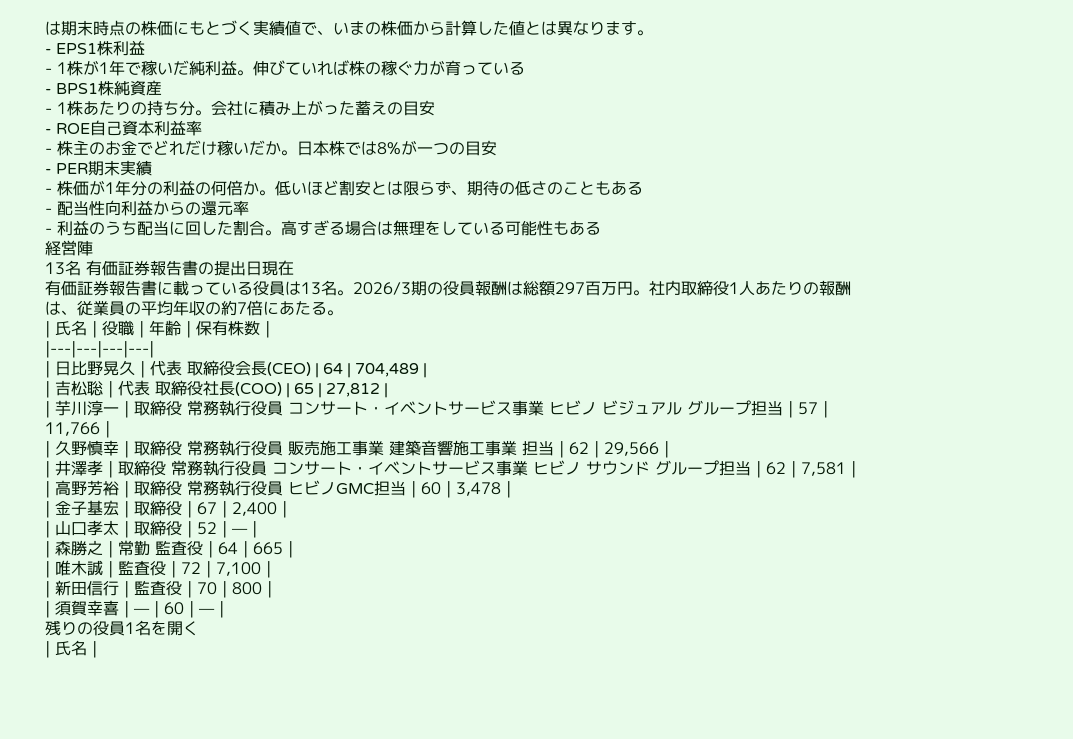は期末時点の株価にもとづく実績値で、いまの株価から計算した値とは異なります。
- EPS1株利益
- 1株が1年で稼いだ純利益。伸びていれば株の稼ぐ力が育っている
- BPS1株純資産
- 1株あたりの持ち分。会社に積み上がった蓄えの目安
- ROE自己資本利益率
- 株主のお金でどれだけ稼いだか。日本株では8%が一つの目安
- PER期末実績
- 株価が1年分の利益の何倍か。低いほど割安とは限らず、期待の低さのこともある
- 配当性向利益からの還元率
- 利益のうち配当に回した割合。高すぎる場合は無理をしている可能性もある
経営陣
13名 有価証券報告書の提出日現在
有価証券報告書に載っている役員は13名。2026/3期の役員報酬は総額297百万円。社内取締役1人あたりの報酬は、従業員の平均年収の約7倍にあたる。
| 氏名 | 役職 | 年齢 | 保有株数 |
|---|---|---|---|
| 日比野晃久 | 代表 取締役会長(CEO) | 64 | 704,489 |
| 吉松聡 | 代表 取締役社長(COO) | 65 | 27,812 |
| 芋川淳一 | 取締役 常務執行役員 コンサート・イベントサービス事業 ヒビノ ビジュアル グループ担当 | 57 | 11,766 |
| 久野慎幸 | 取締役 常務執行役員 販売施工事業 建築音響施工事業 担当 | 62 | 29,566 |
| 井澤孝 | 取締役 常務執行役員 コンサート・イベントサービス事業 ヒビノ サウンド グループ担当 | 62 | 7,581 |
| 高野芳裕 | 取締役 常務執行役員 ヒビノGMC担当 | 60 | 3,478 |
| 金子基宏 | 取締役 | 67 | 2,400 |
| 山口孝太 | 取締役 | 52 | — |
| 森勝之 | 常勤 監査役 | 64 | 665 |
| 唯木誠 | 監査役 | 72 | 7,100 |
| 新田信行 | 監査役 | 70 | 800 |
| 須賀幸喜 | — | 60 | — |
残りの役員1名を開く
| 氏名 |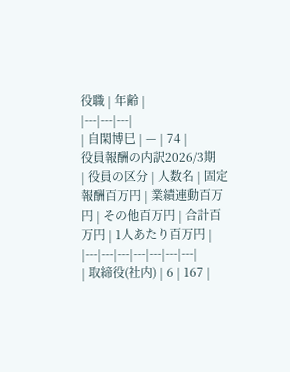役職 | 年齢 |
|---|---|---|
| 自閑博巳 | — | 74 |
役員報酬の内訳2026/3期
| 役員の区分 | 人数名 | 固定報酬百万円 | 業績連動百万円 | その他百万円 | 合計百万円 | 1人あたり百万円 |
|---|---|---|---|---|---|---|
| 取締役(社内) | 6 | 167 |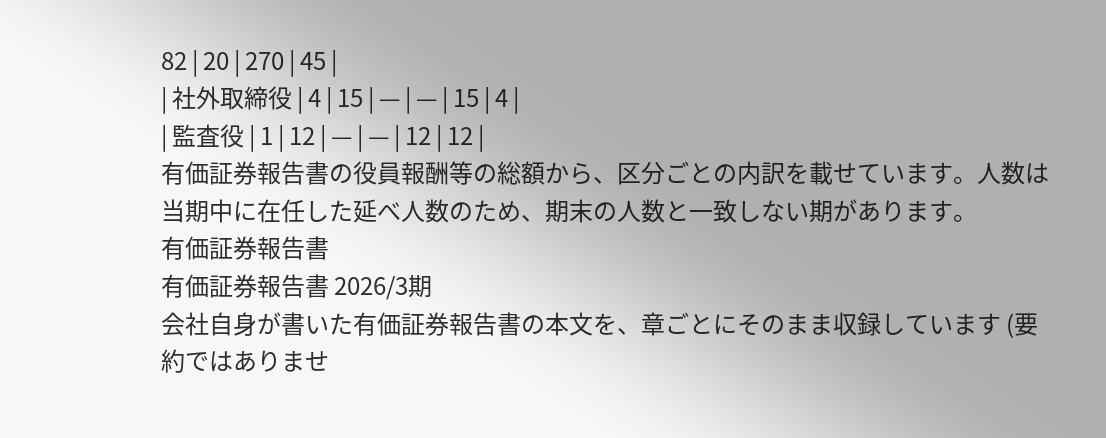82 | 20 | 270 | 45 |
| 社外取締役 | 4 | 15 | — | — | 15 | 4 |
| 監査役 | 1 | 12 | — | — | 12 | 12 |
有価証券報告書の役員報酬等の総額から、区分ごとの内訳を載せています。人数は当期中に在任した延べ人数のため、期末の人数と一致しない期があります。
有価証券報告書
有価証券報告書 2026/3期
会社自身が書いた有価証券報告書の本文を、章ごとにそのまま収録しています (要約ではありませ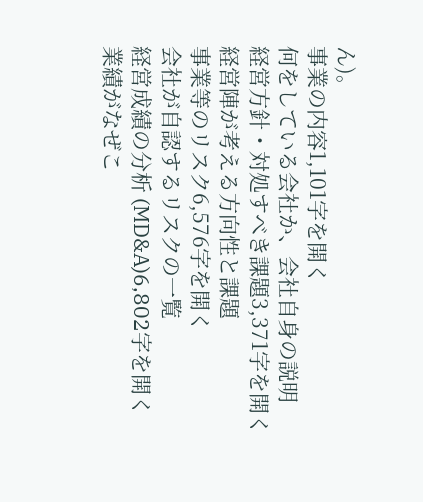ん)。
事業の内容1,101字を開く
何をしている会社か、会社自身の説明
経営方針・対処すべき課題3,371字を開く
経営陣が考える方向性と課題
事業等のリスク6,576字を開く
会社が自認するリスクの一覧
経営成績の分析 (MD&A)6,802字を開く
業績がなぜこ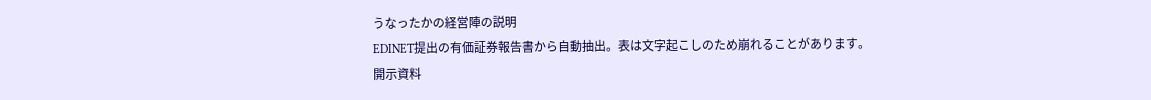うなったかの経営陣の説明
EDINET提出の有価証券報告書から自動抽出。表は文字起こしのため崩れることがあります。
開示資料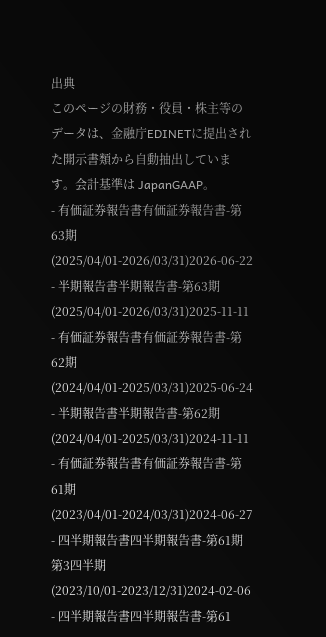出典
このページの財務・役員・株主等のデータは、金融庁EDINETに提出された開示書類から自動抽出しています。会計基準は JapanGAAP。
- 有価証券報告書有価証券報告書-第63期(2025/04/01-2026/03/31)2026-06-22
- 半期報告書半期報告書-第63期(2025/04/01-2026/03/31)2025-11-11
- 有価証券報告書有価証券報告書-第62期(2024/04/01-2025/03/31)2025-06-24
- 半期報告書半期報告書-第62期(2024/04/01-2025/03/31)2024-11-11
- 有価証券報告書有価証券報告書-第61期(2023/04/01-2024/03/31)2024-06-27
- 四半期報告書四半期報告書-第61期第3四半期(2023/10/01-2023/12/31)2024-02-06
- 四半期報告書四半期報告書-第61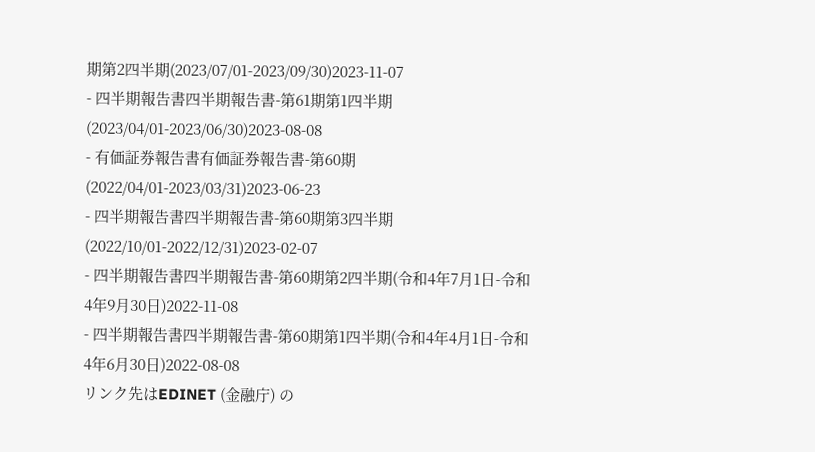期第2四半期(2023/07/01-2023/09/30)2023-11-07
- 四半期報告書四半期報告書-第61期第1四半期(2023/04/01-2023/06/30)2023-08-08
- 有価証券報告書有価証券報告書-第60期(2022/04/01-2023/03/31)2023-06-23
- 四半期報告書四半期報告書-第60期第3四半期(2022/10/01-2022/12/31)2023-02-07
- 四半期報告書四半期報告書-第60期第2四半期(令和4年7月1日-令和4年9月30日)2022-11-08
- 四半期報告書四半期報告書-第60期第1四半期(令和4年4月1日-令和4年6月30日)2022-08-08
リンク先はEDINET (金融庁) の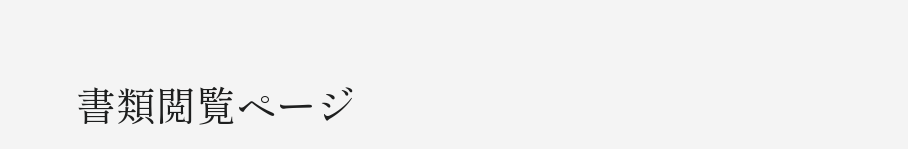書類閲覧ページ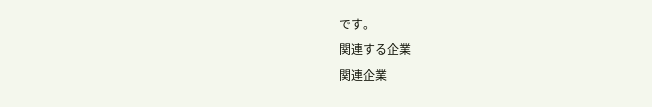です。
関連する企業
関連企業